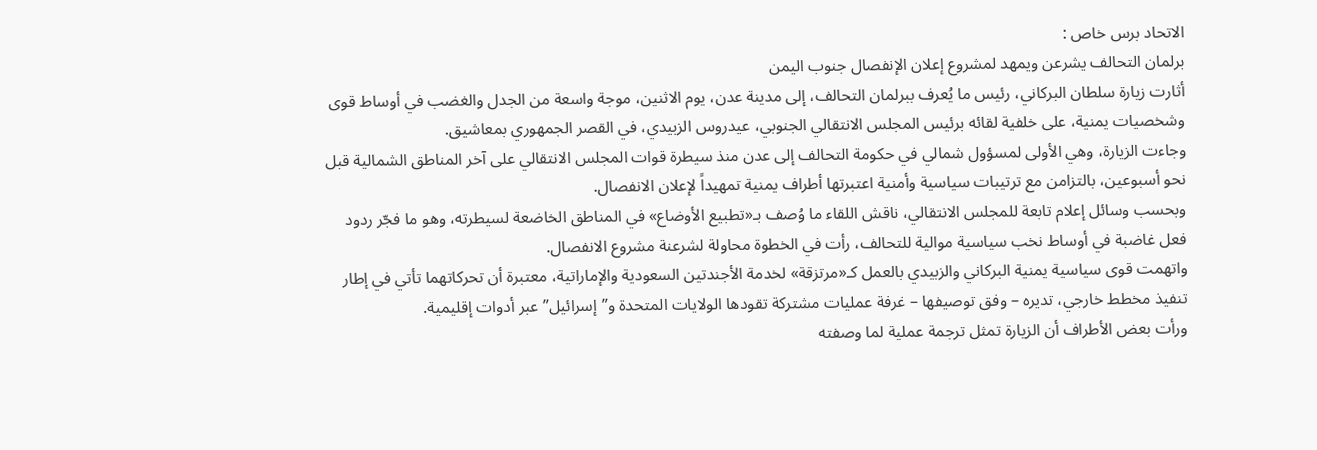الاتحاد برس خاص :
برلمان التحالف يشرعن ويمهد لمشروع إعلان الإنفصال جنوب اليمن
أثارت زيارة سلطان البركاني، رئيس ما يُعرف ببرلمان التحالف، إلى مدينة عدن، يوم الاثنين، موجة واسعة من الجدل والغضب في أوساط قوى وشخصيات يمنية، على خلفية لقائه برئيس المجلس الانتقالي الجنوبي، عيدروس الزبيدي، في القصر الجمهوري بمعاشيق.
وجاءت الزيارة، وهي الأولى لمسؤول شمالي في حكومة التحالف إلى عدن منذ سيطرة قوات المجلس الانتقالي على آخر المناطق الشمالية قبل نحو أسبوعين، بالتزامن مع ترتيبات سياسية وأمنية اعتبرتها أطراف يمنية تمهيداً لإعلان الانفصال.
وبحسب وسائل إعلام تابعة للمجلس الانتقالي، ناقش اللقاء ما وُصف بـ«تطبيع الأوضاع» في المناطق الخاضعة لسيطرته، وهو ما فجّر ردود فعل غاضبة في أوساط نخب سياسية موالية للتحالف، رأت في الخطوة محاولة لشرعنة مشروع الانفصال.
واتهمت قوى سياسية يمنية البركاني والزبيدي بالعمل كـ«مرتزقة» لخدمة الأجندتين السعودية والإماراتية، معتبرة أن تحركاتهما تأتي في إطار تنفيذ مخطط خارجي، تديره – وفق توصيفها – غرفة عمليات مشتركة تقودها الولايات المتحدة و”إسرائيل” عبر أدوات إقليمية.
ورأت بعض الأطراف أن الزيارة تمثل ترجمة عملية لما وصفته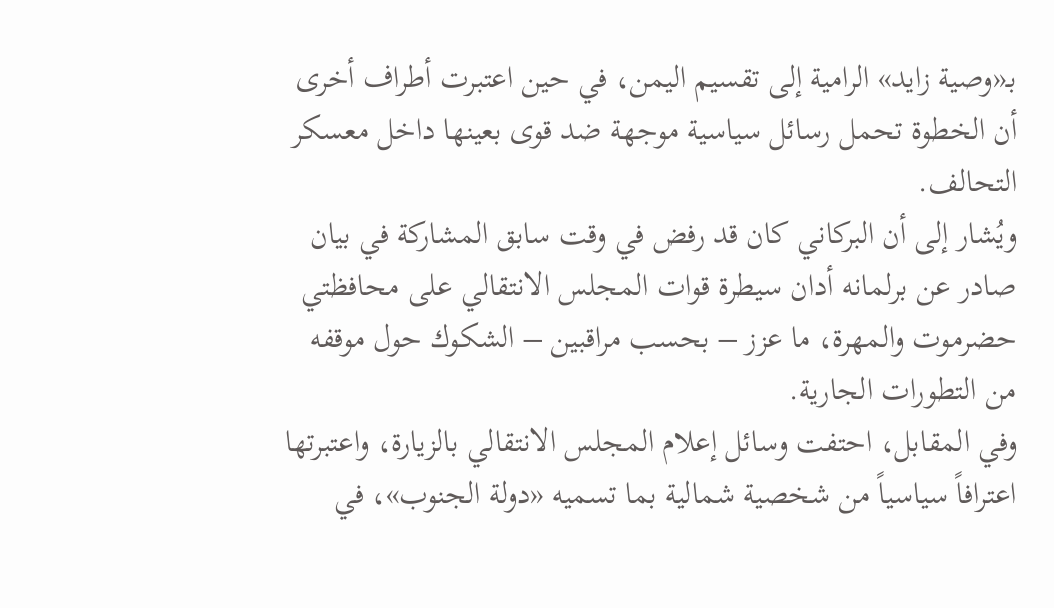بـ«وصية زايد» الرامية إلى تقسيم اليمن، في حين اعتبرت أطراف أخرى أن الخطوة تحمل رسائل سياسية موجهة ضد قوى بعينها داخل معسكر التحالف.
ويُشار إلى أن البركاني كان قد رفض في وقت سابق المشاركة في بيان صادر عن برلمانه أدان سيطرة قوات المجلس الانتقالي على محافظتي حضرموت والمهرة، ما عزز – بحسب مراقبين – الشكوك حول موقفه من التطورات الجارية.
وفي المقابل، احتفت وسائل إعلام المجلس الانتقالي بالزيارة، واعتبرتها اعترافاً سياسياً من شخصية شمالية بما تسميه «دولة الجنوب»، في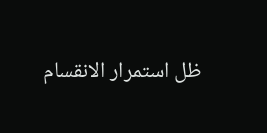ظل استمرار الانقسام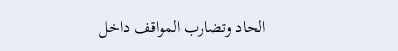الحاد وتضارب المواقف داخل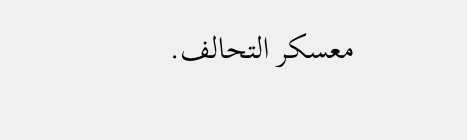معسكر التحالف.